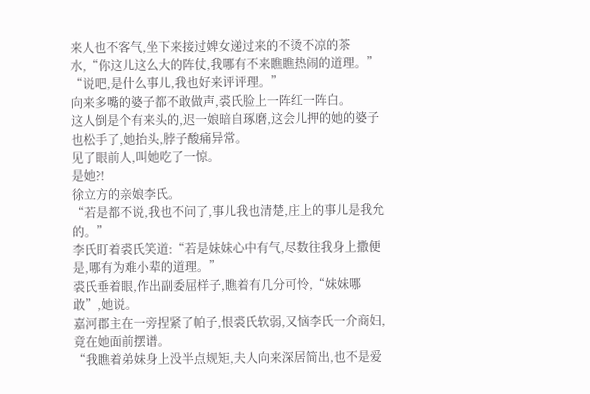来人也不客气,坐下来接过婢女递过来的不烫不凉的茶水,“你这儿这么大的阵仗,我哪有不来瞧瞧热闹的道理。”
“说吧,是什么事儿,我也好来评评理。”
向来多嘴的婆子都不敢做声,裘氏脸上一阵红一阵白。
这人倒是个有来头的,迟一娘暗自琢磨,这会儿押的她的婆子也松手了,她抬头,脖子酸痛异常。
见了眼前人,叫她吃了一惊。
是她?!
徐立方的亲娘李氏。
“若是都不说,我也不问了,事儿我也清楚,庄上的事儿是我允的。”
李氏盯着裘氏笑道:“若是妹妹心中有气,尽数往我身上撒便是,哪有为难小辈的道理。”
裘氏垂着眼,作出副委屈样子,瞧着有几分可怜,“妹妹哪敢”,她说。
嘉河郡主在一旁捏紧了帕子,恨裘氏软弱,又恼李氏一介商妇,竟在她面前摆谱。
“我瞧着弟妹身上没半点规矩,夫人向来深居简出,也不是爱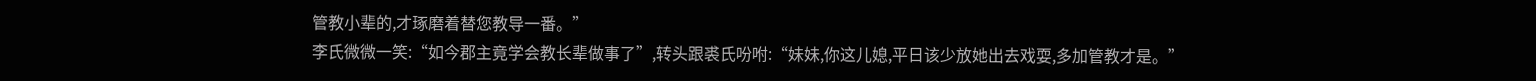管教小辈的,才琢磨着替您教导一番。”
李氏微微一笑:“如今郡主竟学会教长辈做事了”,转头跟裘氏吩咐:“妹妹,你这儿媳,平日该少放她出去戏耍,多加管教才是。”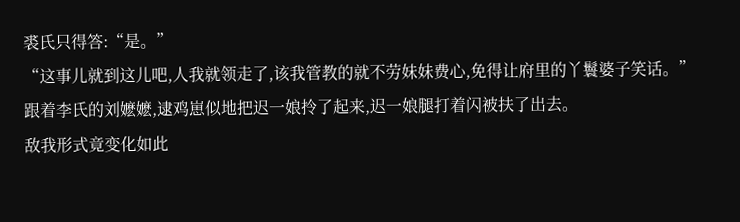裘氏只得答:“是。”
“这事儿就到这儿吧,人我就领走了,该我管教的就不劳妹妹费心,免得让府里的丫鬟婆子笑话。”
跟着李氏的刘嬷嬷,逮鸡崽似地把迟一娘拎了起来,迟一娘腿打着闪被扶了出去。
敌我形式竟变化如此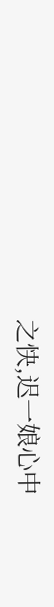之快,迟一娘心中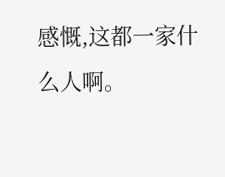感慨,这都一家什么人啊。